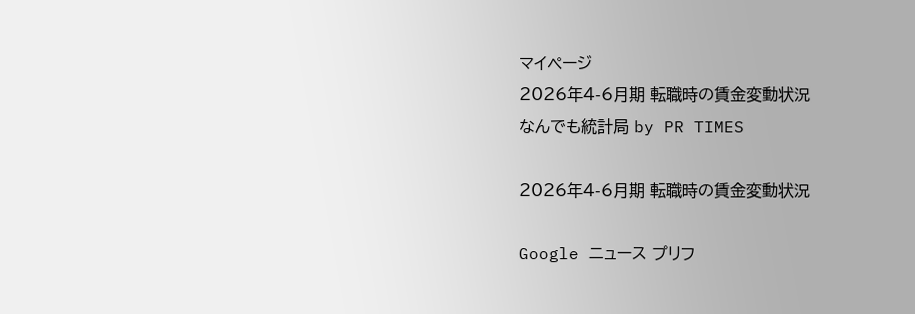マイページ
2026年4-6月期 転職時の賃金変動状況
なんでも統計局 by PR TIMES

2026年4-6月期 転職時の賃金変動状況

Google ニュース プリフ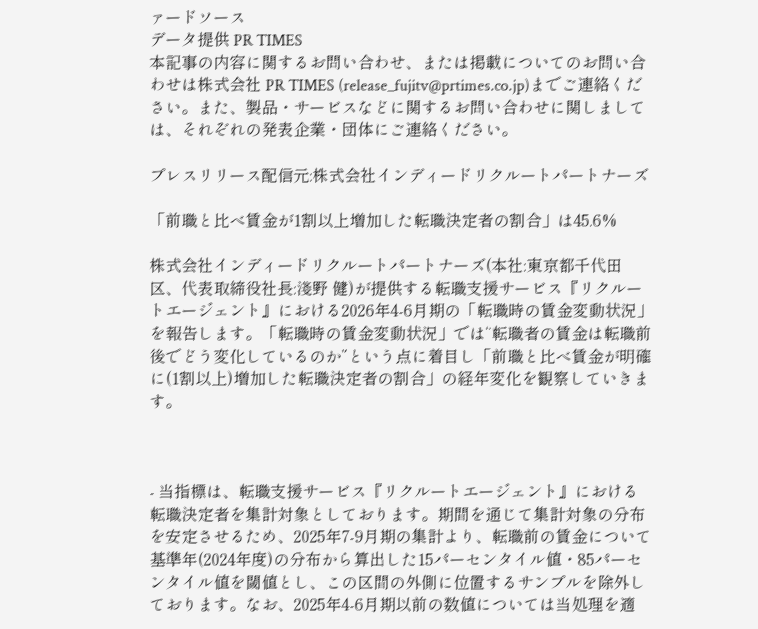ァードソース
データ提供 PR TIMES
本記事の内容に関するお問い合わせ、または掲載についてのお問い合わせは株式会社 PR TIMES (release_fujitv@prtimes.co.jp)までご連絡ください。また、製品・サービスなどに関するお問い合わせに関しましては、それぞれの発表企業・団体にご連絡ください。

プレスリリース配信元:株式会社インディードリクルートパートナーズ

「前職と比べ賃金が1割以上増加した転職決定者の割合」は45.6%

株式会社インディードリクルートパートナーズ(本社:東京都千代田区、代表取締役社長:淺野 健)が提供する転職支援サービス『リクルートエージェント』における2026年4-6月期の「転職時の賃金変動状況」を報告します。「転職時の賃金変動状況」では“転職者の賃金は転職前後でどう変化しているのか”という点に着目し「前職と比べ賃金が明確に(1割以上)増加した転職決定者の割合」の経年変化を観察していきます。



- 当指標は、転職支援サービス『リクルートエージェント』における転職決定者を集計対象としております。期間を通じて集計対象の分布を安定させるため、2025年7-9月期の集計より、転職前の賃金について基準年(2024年度)の分布から算出した15パーセンタイル値・85パーセンタイル値を閾値とし、この区間の外側に位置するサンプルを除外しております。なお、2025年4-6月期以前の数値については当処理を適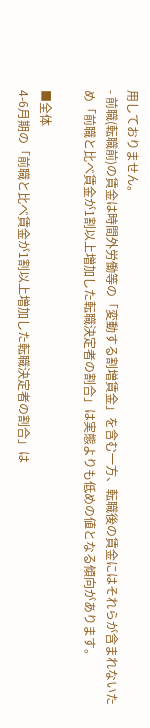用しておりません。
- 前職(転職前)の賃金は時間外労働等の「変動する割増賃金」を含む一方、転職後の賃金にはそれらが含まれないため「前職と比べ賃金が1割以上増加した転職決定者の割合」は実態よりも低めの値となる傾向があります。

■全体
4-6月期の「前職と比べ賃金が1割以上増加した転職決定者の割合」は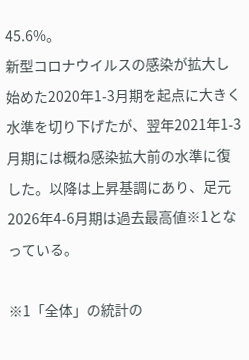45.6%。
新型コロナウイルスの感染が拡大し始めた2020年1-3月期を起点に大きく水準を切り下げたが、翌年2021年1-3月期には概ね感染拡大前の水準に復した。以降は上昇基調にあり、足元2026年4-6月期は過去最高値※1となっている。

※1「全体」の統計の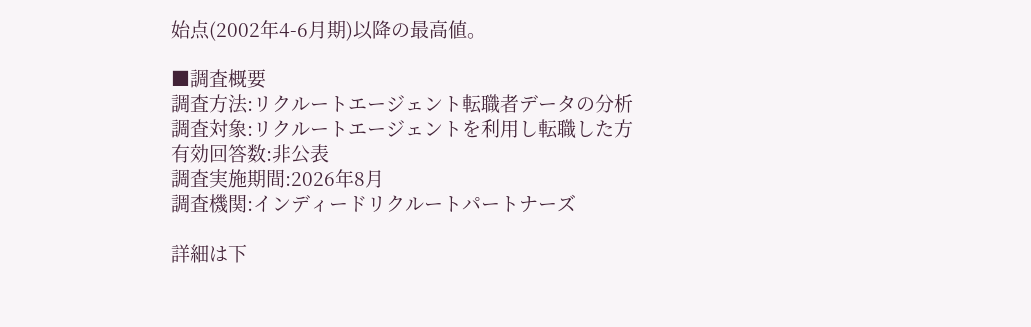始点(2002年4-6月期)以降の最高値。

■調査概要
調査方法:リクルートエージェント転職者データの分析
調査対象:リクルートエージェントを利用し転職した方
有効回答数:非公表
調査実施期間:2026年8月
調査機関:インディードリクルートパートナーズ

詳細は下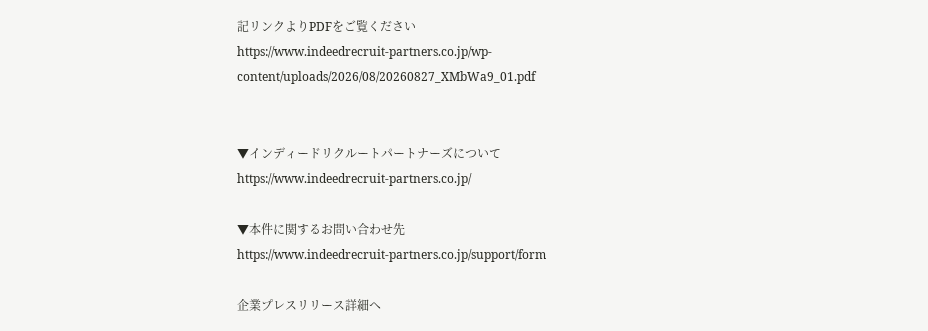記リンクよりPDFをご覧ください
https://www.indeedrecruit-partners.co.jp/wp-content/uploads/2026/08/20260827_XMbWa9_01.pdf


▼インディードリクルートパートナーズについて
https://www.indeedrecruit-partners.co.jp/

▼本件に関するお問い合わせ先
https://www.indeedrecruit-partners.co.jp/support/form

企業プレスリリース詳細へ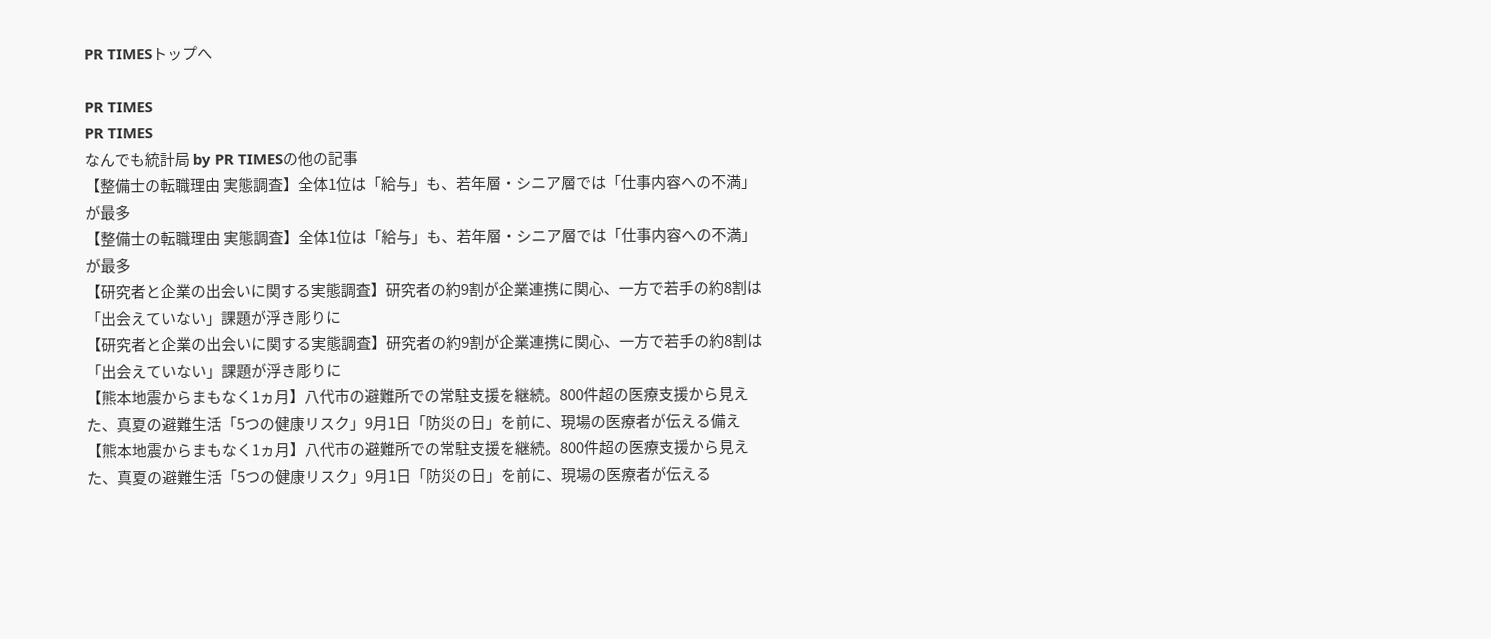PR TIMESトップへ

PR TIMES
PR TIMES
なんでも統計局 by PR TIMESの他の記事
【整備士の転職理由 実態調査】全体1位は「給与」も、若年層・シニア層では「仕事内容への不満」が最多
【整備士の転職理由 実態調査】全体1位は「給与」も、若年層・シニア層では「仕事内容への不満」が最多
【研究者と企業の出会いに関する実態調査】研究者の約9割が企業連携に関心、一方で若手の約8割は「出会えていない」課題が浮き彫りに
【研究者と企業の出会いに関する実態調査】研究者の約9割が企業連携に関心、一方で若手の約8割は「出会えていない」課題が浮き彫りに
【熊本地震からまもなく1ヵ月】八代市の避難所での常駐支援を継続。800件超の医療支援から見えた、真夏の避難生活「5つの健康リスク」9月1日「防災の日」を前に、現場の医療者が伝える備え
【熊本地震からまもなく1ヵ月】八代市の避難所での常駐支援を継続。800件超の医療支援から見えた、真夏の避難生活「5つの健康リスク」9月1日「防災の日」を前に、現場の医療者が伝える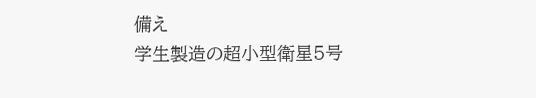備え
学生製造の超小型衛星5号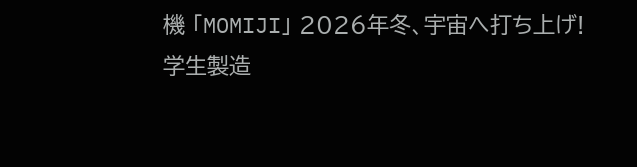機 「MOMIJI」 2026年冬、宇宙へ打ち上げ!
学生製造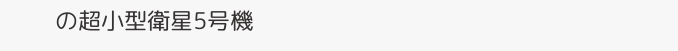の超小型衛星5号機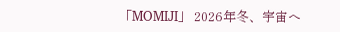「MOMIJI」 2026年冬、宇宙へ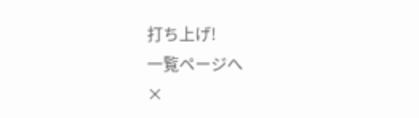打ち上げ!
一覧ページへ
×